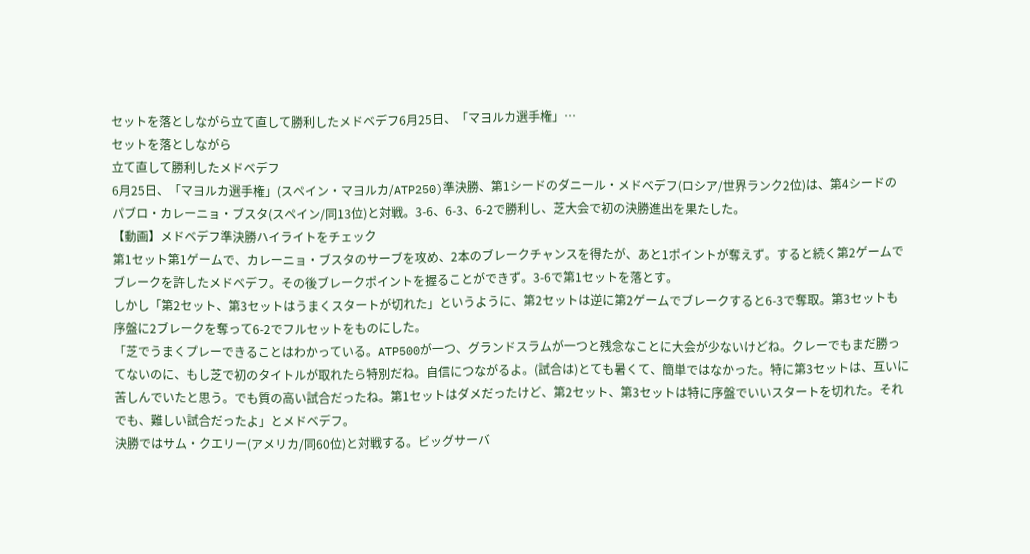セットを落としながら立て直して勝利したメドベデフ6月25日、「マヨルカ選手権」…
セットを落としながら
立て直して勝利したメドベデフ
6月25日、「マヨルカ選手権」(スペイン・マヨルカ/ATP250)準決勝、第1シードのダニール・メドベデフ(ロシア/世界ランク2位)は、第4シードのパブロ・カレーニョ・ブスタ(スペイン/同13位)と対戦。3-6、6-3、6-2で勝利し、芝大会で初の決勝進出を果たした。
【動画】メドベデフ準決勝ハイライトをチェック
第1セット第1ゲームで、カレーニョ・ブスタのサーブを攻め、2本のブレークチャンスを得たが、あと1ポイントが奪えず。すると続く第2ゲームでブレークを許したメドベデフ。その後ブレークポイントを握ることができず。3-6で第1セットを落とす。
しかし「第2セット、第3セットはうまくスタートが切れた」というように、第2セットは逆に第2ゲームでブレークすると6-3で奪取。第3セットも序盤に2ブレークを奪って6-2でフルセットをものにした。
「芝でうまくプレーできることはわかっている。ATP500が一つ、グランドスラムが一つと残念なことに大会が少ないけどね。クレーでもまだ勝ってないのに、もし芝で初のタイトルが取れたら特別だね。自信につながるよ。(試合は)とても暑くて、簡単ではなかった。特に第3セットは、互いに苦しんでいたと思う。でも質の高い試合だったね。第1セットはダメだったけど、第2セット、第3セットは特に序盤でいいスタートを切れた。それでも、難しい試合だったよ」とメドベデフ。
決勝ではサム・クエリー(アメリカ/同60位)と対戦する。ビッグサーバ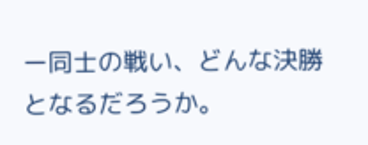ー同士の戦い、どんな決勝となるだろうか。